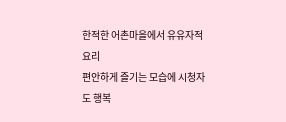한적한 어촌마을에서 유유자적 요리
편안하게 즐기는 모습에 시청자도 행복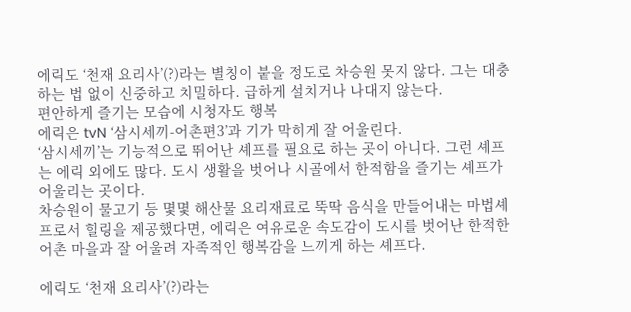에릭도 ‘천재 요리사’(?)라는 별칭이 붙을 정도로 차승원 못지 않다. 그는 대충 하는 법 없이 신중하고 치밀하다. 급하게 설치거나 나대지 않는다.
편안하게 즐기는 모습에 시청자도 행복
에릭은 tvN ‘삼시세끼-어촌편3’과 기가 막히게 잘 어울린다.
‘삼시세끼’는 기능적으로 뛰어난 셰프를 필요로 하는 곳이 아니다. 그런 셰프는 에릭 외에도 많다. 도시 생활을 벗어나 시골에서 한적함을 즐기는 셰프가 어울리는 곳이다.
차승원이 물고기 등 몇몇 해산물 요리재료로 뚝딱 음식을 만들어내는 마법셰프로서 힐링을 제공했다면, 에릭은 여유로운 속도감이 도시를 벗어난 한적한 어촌 마을과 잘 어울려 자족적인 행복감을 느끼게 하는 셰프다.

에릭도 ‘천재 요리사’(?)라는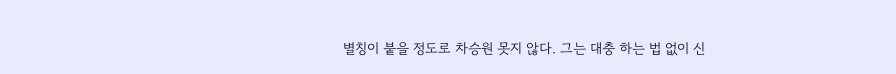별칭이 붙을 정도로 차승원 못지 않다. 그는 대충 하는 법 없이 신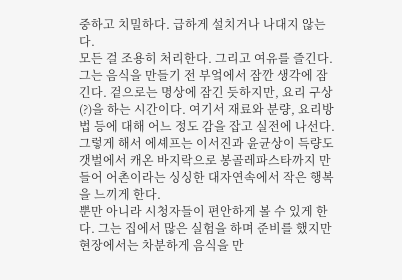중하고 치밀하다. 급하게 설치거나 나대지 않는다.
모든 걸 조용히 처리한다. 그리고 여유를 즐긴다. 그는 음식을 만들기 전 부엌에서 잠깐 생각에 잠긴다. 겉으로는 명상에 잠긴 듯하지만, 요리 구상(?)을 하는 시간이다. 여기서 재료와 분량, 요리방법 등에 대해 어느 정도 감을 잡고 실전에 나선다. 그렇게 해서 에셰프는 이서진과 윤균상이 득량도 갯벌에서 캐온 바지락으로 봉골레파스타까지 만들어 어촌이라는 싱싱한 대자연속에서 작은 행복을 느끼게 한다.
뿐만 아니라 시청자들이 편안하게 볼 수 있게 한다. 그는 집에서 많은 실험을 하며 준비를 했지만 현장에서는 차분하게 음식을 만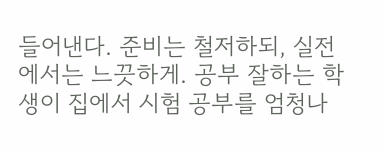들어낸다. 준비는 철저하되, 실전에서는 느끗하게. 공부 잘하는 학생이 집에서 시험 공부를 엄청나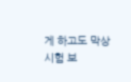게 하고도 막상 시험 보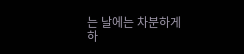는 날에는 차분하게 하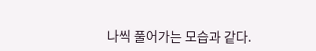나씩 풀어가는 모습과 같다.